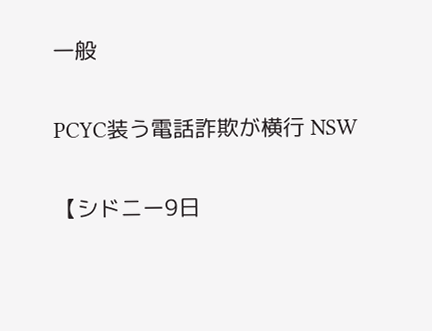一般

PCYC装う電話詐欺が横行 NSW

【シドニー9日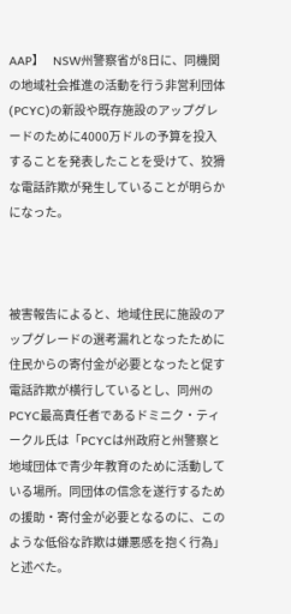AAP】   NSW州警察省が8日に、同機関の地域社会推進の活動を行う非営利団体(PCYC)の新設や既存施設のアップグレードのために4000万ドルの予算を投入することを発表したことを受けて、狡猾な電話詐欺が発生していることが明らかになった。



被害報告によると、地域住民に施設のアップグレードの選考漏れとなったために住民からの寄付金が必要となったと促す電話詐欺が横行しているとし、同州のPCYC最高責任者であるドミニク・ティークル氏は「PCYCは州政府と州警察と地域団体で青少年教育のために活動している場所。同団体の信念を遂行するための援助・寄付金が必要となるのに、このような低俗な詐欺は嫌悪感を抱く行為」と述べた。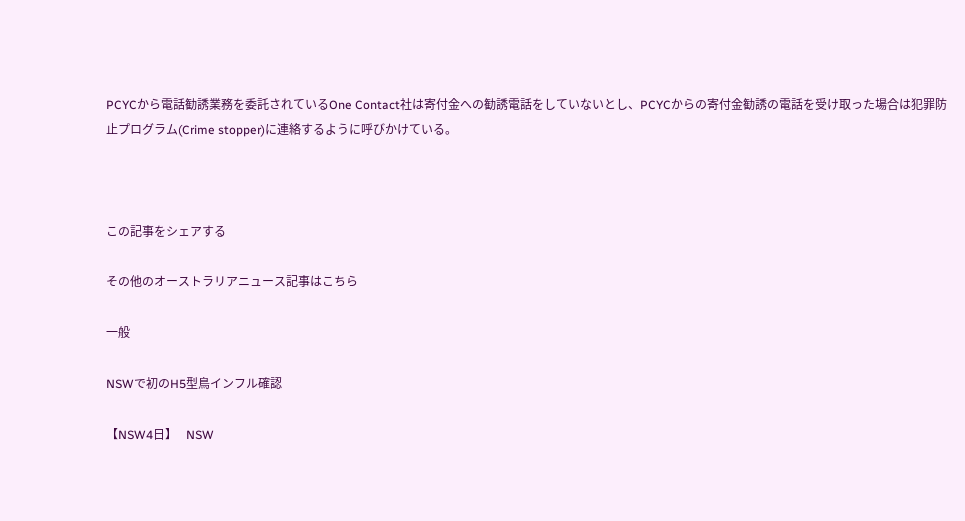PCYCから電話勧誘業務を委託されているOne Contact社は寄付金への勧誘電話をしていないとし、PCYCからの寄付金勧誘の電話を受け取った場合は犯罪防止プログラム(Crime stopper)に連絡するように呼びかけている。



この記事をシェアする

その他のオーストラリアニュース記事はこちら

一般

NSWで初のH5型鳥インフル確認

【NSW4日】   NSW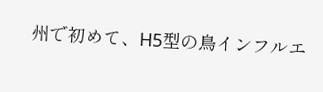州で初めて、H5型の鳥インフルエ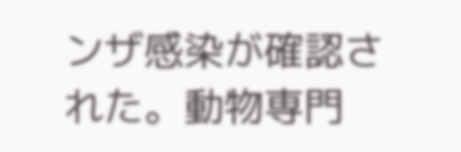ンザ感染が確認された。動物専門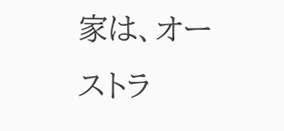家は、オーストラ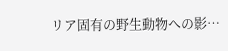リア固有の野生動物への影…